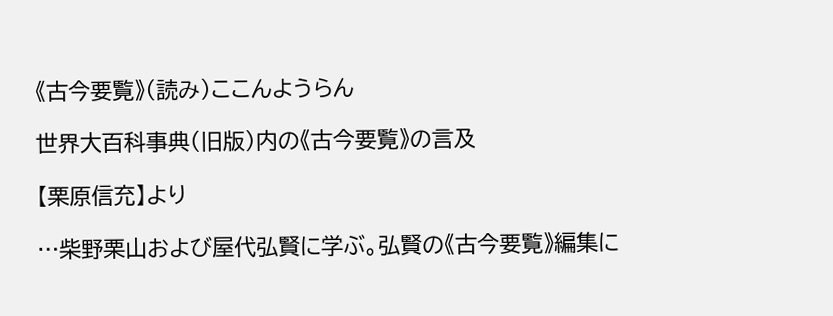《古今要覧》(読み)ここんようらん

世界大百科事典(旧版)内の《古今要覧》の言及

【栗原信充】より

…柴野栗山および屋代弘賢に学ぶ。弘賢の《古今要覧》編集に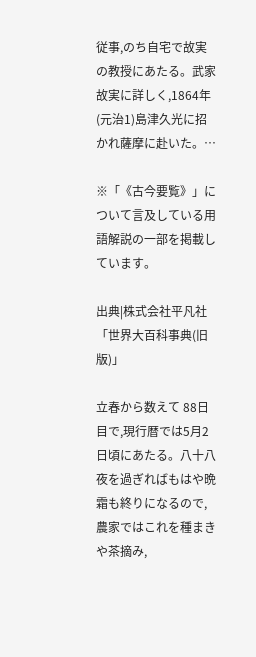従事,のち自宅で故実の教授にあたる。武家故実に詳しく,1864年(元治1)島津久光に招かれ薩摩に赴いた。…

※「《古今要覧》」について言及している用語解説の一部を掲載しています。

出典|株式会社平凡社「世界大百科事典(旧版)」

立春から数えて 88日目で,現行暦では5月2日頃にあたる。八十八夜を過ぎればもはや晩霜も終りになるので,農家ではこれを種まきや茶摘み,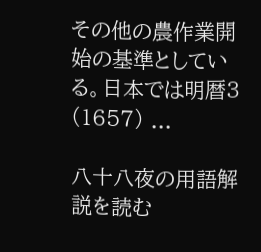その他の農作業開始の基準としている。日本では明暦3 (1657) ...

八十八夜の用語解説を読む